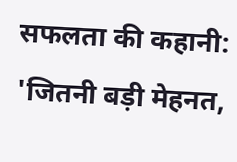सफलता की कहानी: 'जितनी बड़ी मेहनत,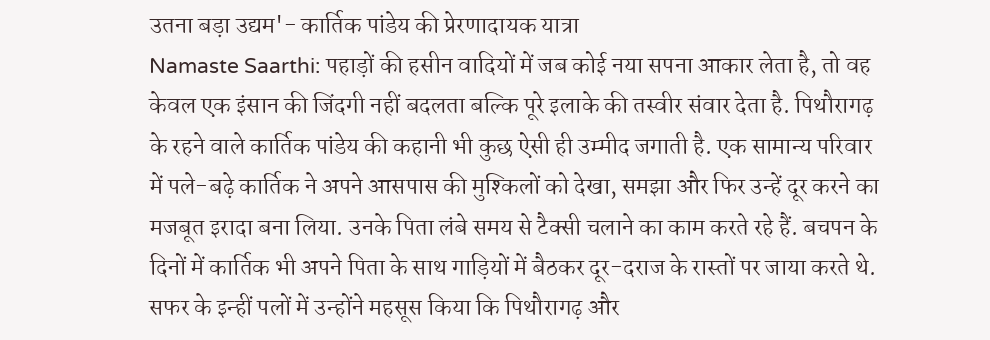उतना बड़ा उद्यम'- कार्तिक पांडेय की प्रेरणादायक यात्रा
Namaste Saarthi: पहाड़ों की हसीन वादियों में जब कोई नया सपना आकार लेता है, तो वह केवल एक इंसान की जिंदगी नहीं बदलता बल्कि पूरे इलाके की तस्वीर संवार देता है. पिथौरागढ़ के रहने वाले कार्तिक पांडेय की कहानी भी कुछ ऐसी ही उम्मीद जगाती है. एक सामान्य परिवार में पले-बढ़े कार्तिक ने अपने आसपास की मुश्किलों को देखा, समझा और फिर उन्हें दूर करने का मजबूत इरादा बना लिया. उनके पिता लंबे समय से टैक्सी चलाने का काम करते रहे हैं. बचपन के दिनों में कार्तिक भी अपने पिता के साथ गाड़ियों में बैठकर दूर-दराज के रास्तों पर जाया करते थे. सफर के इन्हीं पलों में उन्होंने महसूस किया कि पिथौरागढ़ और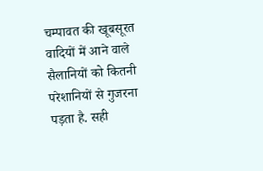चम्पावत की खूबसूरत वादियों में आने वाले सैलानियों को कितनी परेशानियों से गुजरना पड़ता है. सही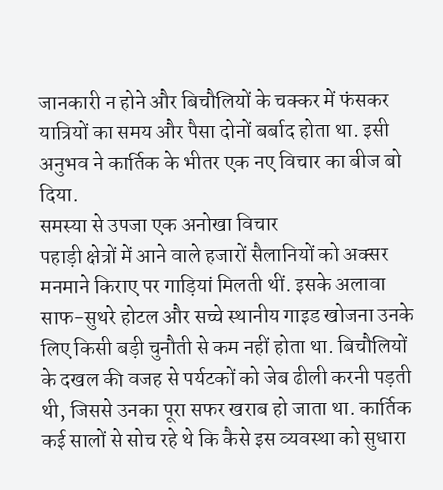जानकारी न होने और बिचौलियों के चक्कर में फंसकर यात्रियों का समय और पैसा दोनों बर्बाद होता था. इसी अनुभव ने कार्तिक के भीतर एक नए विचार का बीज बो दिया.
समस्या से उपजा एक अनोखा विचार
पहाड़ी क्षेत्रों में आने वाले हजारों सैलानियों को अक्सर मनमाने किराए पर गाड़ियां मिलती थीं. इसके अलावा साफ-सुथरे होटल और सच्चे स्थानीय गाइड खोजना उनके लिए किसी बड़ी चुनौती से कम नहीं होता था. बिचौलियों के दखल की वजह से पर्यटकों को जेब ढीली करनी पड़ती थी, जिससे उनका पूरा सफर खराब हो जाता था. कार्तिक कई सालों से सोच रहे थे कि कैसे इस व्यवस्था को सुधारा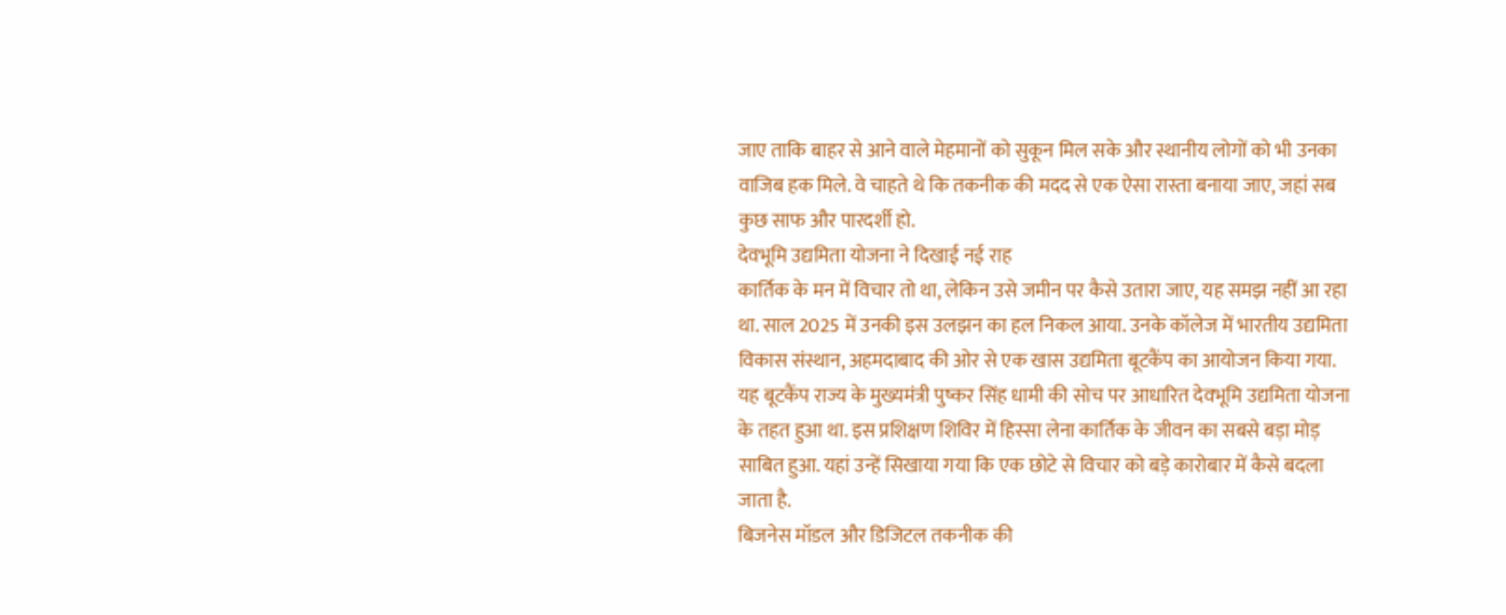जाए ताकि बाहर से आने वाले मेहमानों को सुकून मिल सके और स्थानीय लोगों को भी उनका वाजिब हक मिले. वे चाहते थे कि तकनीक की मदद से एक ऐसा रास्ता बनाया जाए, जहां सब कुछ साफ और पारदर्शी हो.
देवभूमि उद्यमिता योजना ने दिखाई नई राह
कार्तिक के मन में विचार तो था, लेकिन उसे जमीन पर कैसे उतारा जाए, यह समझ नहीं आ रहा था. साल 2025 में उनकी इस उलझन का हल निकल आया. उनके कॉलेज में भारतीय उद्यमिता विकास संस्थान, अहमदाबाद की ओर से एक खास उद्यमिता बूटकैंप का आयोजन किया गया. यह बूटकैंप राज्य के मुख्यमंत्री पुष्कर सिंह धामी की सोच पर आधारित देवभूमि उद्यमिता योजना के तहत हुआ था. इस प्रशिक्षण शिविर में हिस्सा लेना कार्तिक के जीवन का सबसे बड़ा मोड़ साबित हुआ. यहां उन्हें सिखाया गया कि एक छोटे से विचार को बड़े कारोबार में कैसे बदला जाता है.
बिजनेस मॉडल और डिजिटल तकनीक की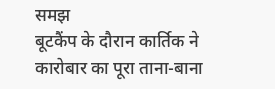समझ
बूटकैंप के दौरान कार्तिक ने कारोबार का पूरा ताना-बाना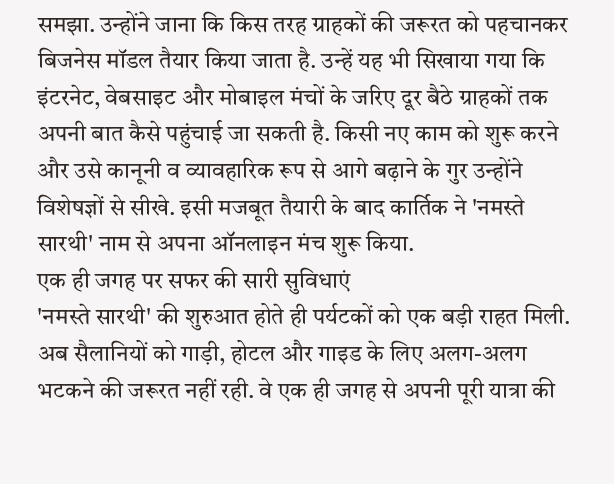समझा. उन्होंने जाना कि किस तरह ग्राहकों की जरूरत को पहचानकर बिजनेस मॉडल तैयार किया जाता है. उन्हें यह भी सिखाया गया कि इंटरनेट, वेबसाइट और मोबाइल मंचों के जरिए दूर बैठे ग्राहकों तक अपनी बात कैसे पहुंचाई जा सकती है. किसी नए काम को शुरू करने और उसे कानूनी व व्यावहारिक रूप से आगे बढ़ाने के गुर उन्होंने विशेषज्ञों से सीखे. इसी मजबूत तैयारी के बाद कार्तिक ने 'नमस्ते सारथी' नाम से अपना ऑनलाइन मंच शुरू किया.
एक ही जगह पर सफर की सारी सुविधाएं
'नमस्ते सारथी' की शुरुआत होते ही पर्यटकों को एक बड़ी राहत मिली. अब सैलानियों को गाड़ी, होटल और गाइड के लिए अलग-अलग भटकने की जरूरत नहीं रही. वे एक ही जगह से अपनी पूरी यात्रा की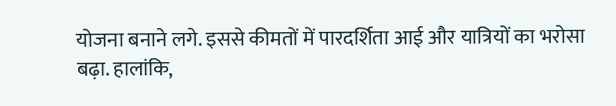योजना बनाने लगे. इससे कीमतों में पारदर्शिता आई और यात्रियों का भरोसा बढ़ा. हालांकि,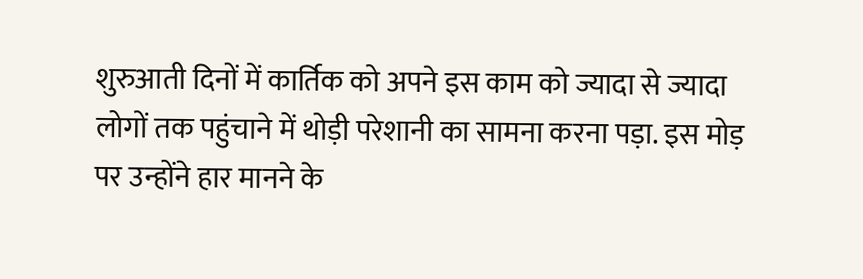शुरुआती दिनों में कार्तिक को अपने इस काम को ज्यादा से ज्यादा लोगों तक पहुंचाने में थोड़ी परेशानी का सामना करना पड़ा. इस मोड़ पर उन्होंने हार मानने के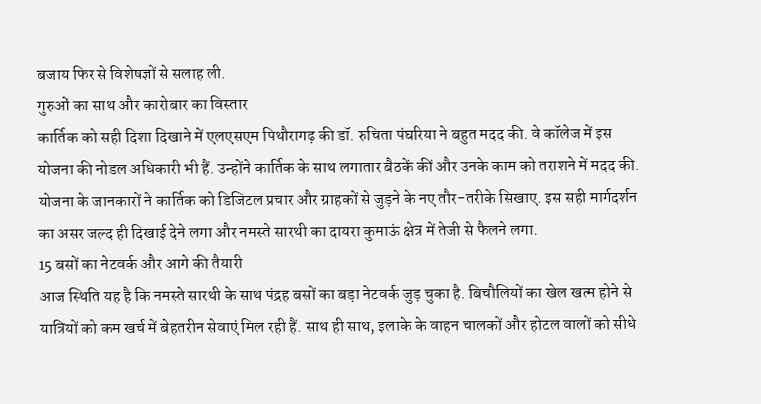बजाय फिर से विशेषज्ञों से सलाह ली.
गुरुओं का साथ और कारोबार का विस्तार
कार्तिक को सही दिशा दिखाने में एलएसएम पिथौरागढ़ की डॉ. रुचिता पंघरिया ने बहुत मदद की. वे कॉलेज में इस योजना की नोडल अधिकारी भी हैं. उन्होंने कार्तिक के साथ लगातार बैठकें कीं और उनके काम को तराशने में मदद की. योजना के जानकारों ने कार्तिक को डिजिटल प्रचार और ग्राहकों से जुड़ने के नए तौर-तरीके सिखाए. इस सही मार्गदर्शन का असर जल्द ही दिखाई देने लगा और नमस्ते सारथी का दायरा कुमाऊं क्षेत्र में तेजी से फैलने लगा.
15 बसों का नेटवर्क और आगे की तैयारी
आज स्थिति यह है कि नमस्ते सारथी के साथ पंद्रह बसों का बड़ा नेटवर्क जुड़ चुका है. बिचौलियों का खेल खत्म होने से यात्रियों को कम खर्च में बेहतरीन सेवाएं मिल रही हैं. साथ ही साथ, इलाके के वाहन चालकों और होटल वालों को सीधे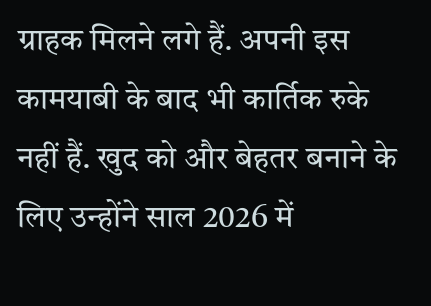ग्राहक मिलने लगे हैं. अपनी इस कामयाबी के बाद भी कार्तिक रुके नहीं हैं. खुद को और बेहतर बनाने के लिए उन्होंने साल 2026 में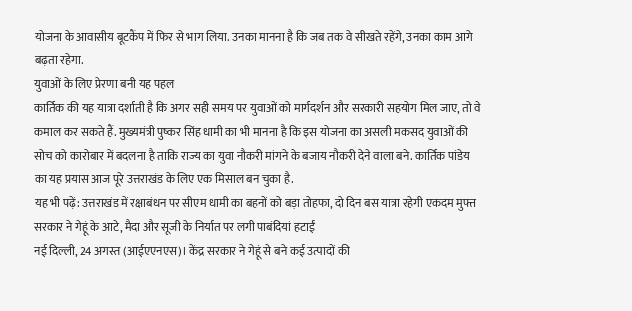योजना के आवासीय बूटकैंप में फिर से भाग लिया. उनका मानना है कि जब तक वे सीखते रहेंगे, उनका काम आगे बढ़ता रहेगा.
युवाओं के लिए प्रेरणा बनी यह पहल
कार्तिक की यह यात्रा दर्शाती है कि अगर सही समय पर युवाओं को मार्गदर्शन और सरकारी सहयोग मिल जाए, तो वे कमाल कर सकते हैं. मुख्यमंत्री पुष्कर सिंह धामी का भी मानना है कि इस योजना का असली मकसद युवाओं की सोच को कारोबार में बदलना है ताकि राज्य का युवा नौकरी मांगने के बजाय नौकरी देने वाला बने. कार्तिक पांडेय का यह प्रयास आज पूरे उत्तराखंड के लिए एक मिसाल बन चुका है.
यह भी पढ़ें: उत्तराखंड में रक्षाबंधन पर सीएम धामी का बहनों को बड़ा तोहफा, दो दिन बस यात्रा रहेगी एकदम मुफ्त
सरकार ने गेहूं के आटे, मैदा और सूजी के निर्यात पर लगी पाबंदियां हटाईं
नई दिल्ली, 24 अगस्त (आईएएनएस)। केंद्र सरकार ने गेहूं से बने कई उत्पादों की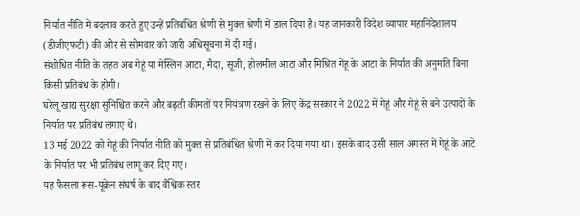निर्यात नीति में बदलाव करते हुए उन्हें प्रतिबंधित श्रेणी से मुक्त श्रेणी में डाल दिया है। यह जानकारी विदेश व्यापार महानिदेशालय (डीजीएफटी) की ओर से सोमवार को जारी अधिसूचना में दी गई।
संशोधित नीति के तहत अब गेहूं या मेस्लिन आटा, मैदा, सूजी, होलमील आटा और मिश्रित गेंहू के आटा के निर्यात की अनुमति बिना किसी प्रतिबंध के होगी।
घरेलू खाद्य सुरक्षा सुनिश्चित करने और बढ़ती कीमतों पर नियंत्रण रखने के लिए केंद्र सरकार ने 2022 में गेहूं और गेहूं से बने उत्पादों के निर्यात पर प्रतिबंध लगाए थे।
13 मई 2022 को गेहूं की निर्यात नीति को मुक्त से प्रतिबंधित श्रेणी में कर दिया गया था। इसके बाद उसी साल अगस्त में गेहूं के आटे के निर्यात पर भी प्रतिबंध लागू कर दिए गए।
यह फैसला रूस-यूक्रेन संघर्ष के बाद वैश्विक स्तर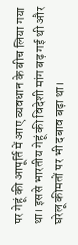पर गेहूं की आपूर्ति में आए व्यवधान के बीच लिया गया था। इससे भारतीय गेहूं की विदेशी मांग बढ़ गई थी और घरेलू कीमतों पर भी दबाव बढ़ा था।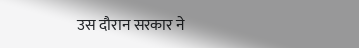उस दौरान सरकार ने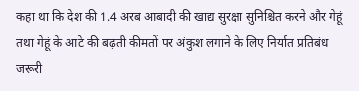कहा था कि देश की 1.4 अरब आबादी की खाद्य सुरक्षा सुनिश्चित करने और गेहूं तथा गेहूं के आटे की बढ़ती कीमतों पर अंकुश लगाने के लिए निर्यात प्रतिबंध जरूरी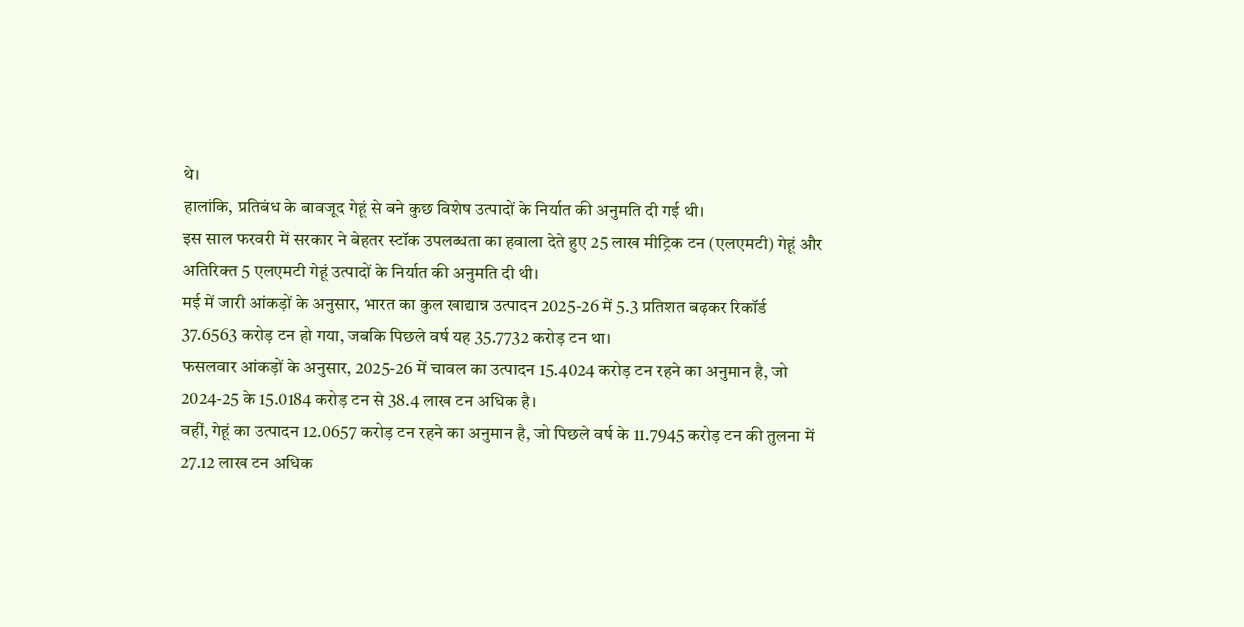थे।
हालांकि, प्रतिबंध के बावजूद गेहूं से बने कुछ विशेष उत्पादों के निर्यात की अनुमति दी गई थी।
इस साल फरवरी में सरकार ने बेहतर स्टॉक उपलब्धता का हवाला देते हुए 25 लाख मीट्रिक टन (एलएमटी) गेहूं और अतिरिक्त 5 एलएमटी गेहूं उत्पादों के निर्यात की अनुमति दी थी।
मई में जारी आंकड़ों के अनुसार, भारत का कुल खाद्यान्न उत्पादन 2025-26 में 5.3 प्रतिशत बढ़कर रिकॉर्ड 37.6563 करोड़ टन हो गया, जबकि पिछले वर्ष यह 35.7732 करोड़ टन था।
फसलवार आंकड़ों के अनुसार, 2025-26 में चावल का उत्पादन 15.4024 करोड़ टन रहने का अनुमान है, जो 2024-25 के 15.0184 करोड़ टन से 38.4 लाख टन अधिक है।
वहीं, गेहूं का उत्पादन 12.0657 करोड़ टन रहने का अनुमान है, जो पिछले वर्ष के 11.7945 करोड़ टन की तुलना में 27.12 लाख टन अधिक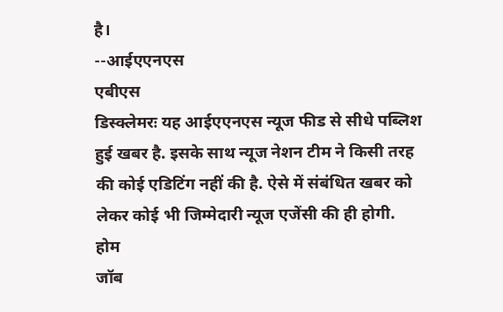है।
--आईएएनएस
एबीएस
डिस्क्लेमरः यह आईएएनएस न्यूज फीड से सीधे पब्लिश हुई खबर है. इसके साथ न्यूज नेशन टीम ने किसी तरह की कोई एडिटिंग नहीं की है. ऐसे में संबंधित खबर को लेकर कोई भी जिम्मेदारी न्यूज एजेंसी की ही होगी.
होम
जॉब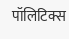पॉलिटिक्स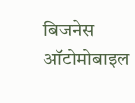बिजनेस
ऑटोमोबाइल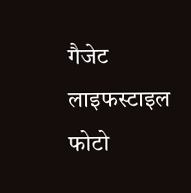गैजेट
लाइफस्टाइल
फोटो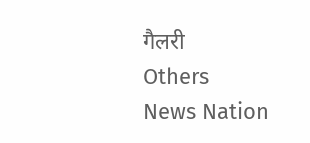गैलरी
Others
News Nation